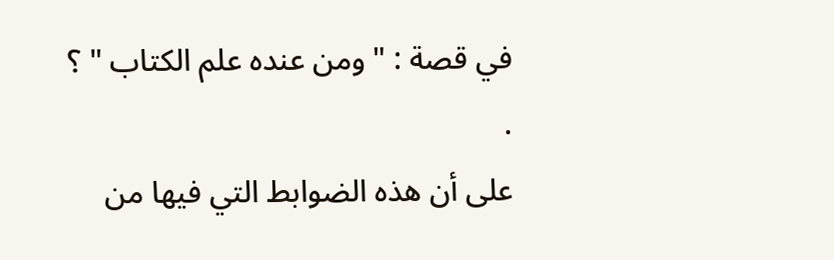في قصة : " ومن عنده علم الكتاب " ؟ .
على أن هذه الضوابط التي فيها من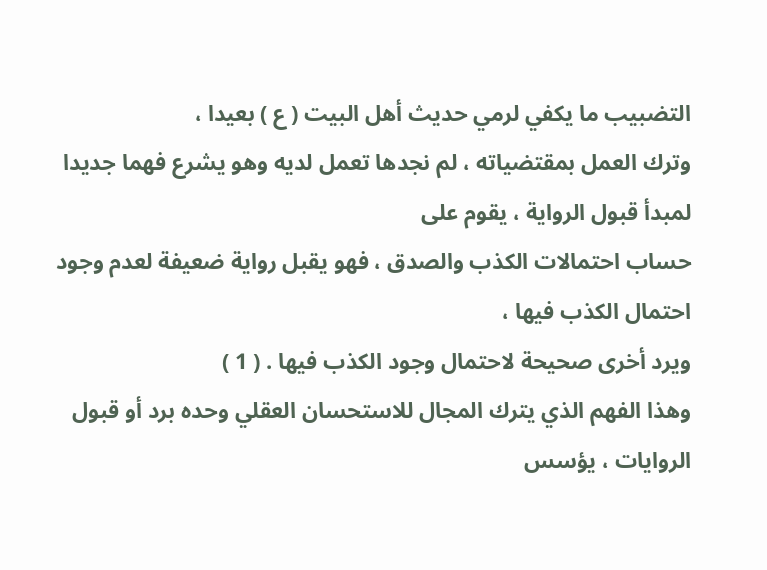التضبيب ما يكفي لرمي حديث أهل البيت ( ع ) بعيدا ،
وترك العمل بمقتضياته ، لم نجدها تعمل لديه وهو يشرع فهما جديدا لمبدأ قبول الرواية ، يقوم على
حساب احتمالات الكذب والصدق ، فهو يقبل رواية ضعيفة لعدم وجود احتمال الكذب فيها ،
ويرد أخرى صحيحة لاحتمال وجود الكذب فيها . ( 1 )
وهذا الفهم الذي يترك المجال للاستحسان العقلي وحده برد أو قبول الروايات ، يؤسس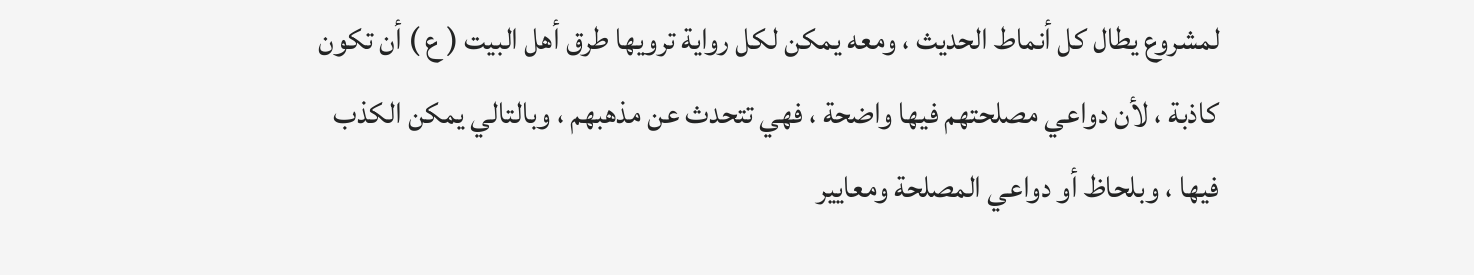لمشروع يطال كل أنماط الحديث ، ومعه يمكن لكل رواية ترويها طرق أهل البيت ( ع ) أن تكون
كاذبة ، لأن دواعي مصلحتهم فيها واضحة ، فهي تتحدث عن مذهبهم ، وبالتالي يمكن الكذب
فيها ، وبلحاظ أو دواعي المصلحة ومعايير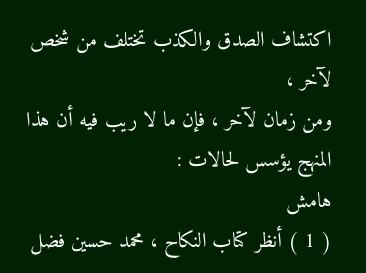اكتشاف الصدق والكذب تختلف من شخص لآخر ،
ومن زمان لآخر ، فإن ما لا ريب فيه أن هذا المنهج يؤسس لحالات :
هامش
( 1 ) أنظر كتاب النكاح ، محمد حسين فضل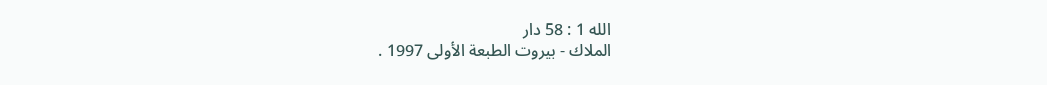الله 1 : 58 دار
الملاك - بيروت الطبعة الأولى 1997 .